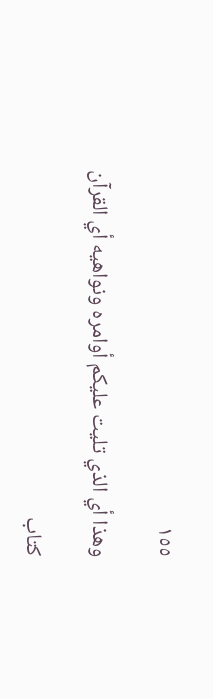١٥٥

وهذا أي الذي تليت عليكم أوامره ونواهيه أي القرآن

كتاب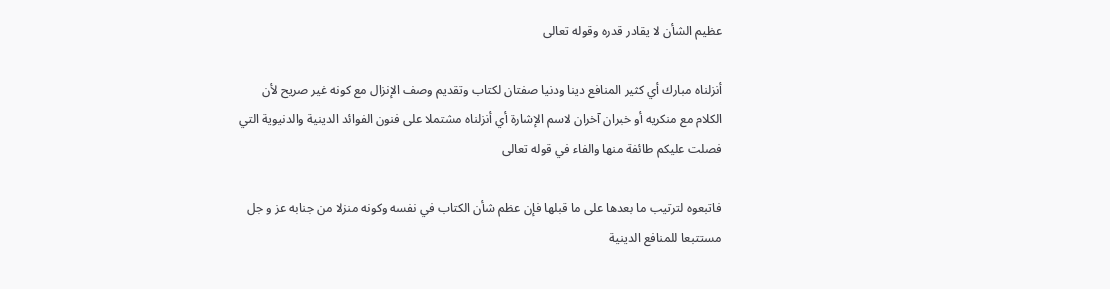عظيم الشأن لا يقادر قدره وقوله تعالى

أنزلناه مبارك أي كثير المنافع دينا ودنيا صفتان لكتاب وتقديم وصف الإنزال مع كونه غير صريح لأن الكلام مع منكريه أو خبران آخران لاسم الإشارة أي أنزلناه مشتملا على فنون الفوائد الدينية والدنيوية التي فصلت عليكم طائفة منها والفاء في قوله تعالى

فاتبعوه لترتيب ما بعدها على ما قبلها فإن عظم شأن الكتاب في نفسه وكونه منزلا من جنابه عز و جل مستتبعا للمنافع الدينية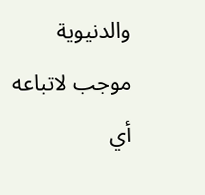والدنيوية موجب لاتباعه أي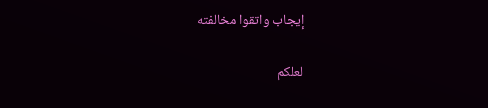إيجاب واتقوا مخالفته

لعلكم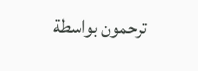ترحمون بواسطة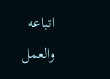اتباعه والعمل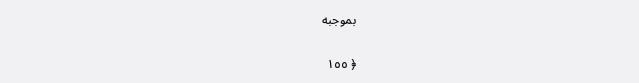بموجبه

﴿ ١٥٥